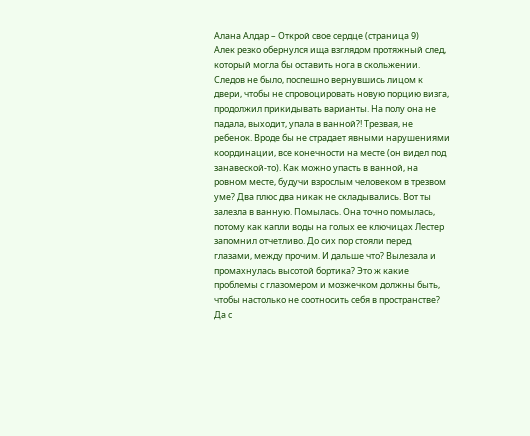Алана Алдар – Открой свое сердце (страница 9)
Алек резко обернулся ища взглядом протяжный след, который могла бы оставить нога в скольжении. Следов не было, поспешно вернувшись лицом к двери, чтобы не спровоцировать новую порцию визга, продолжил прикидывать варианты. На полу она не падала, выходит, упала в ванной?! Трезвая, не ребенок. Вроде бы не страдает явными нарушениями координации, все конечности на месте (он видел под занавеской-то). Как можно упасть в ванной, на ровном месте, будучи взрослым человеком в трезвом уме? Два плюс два никак не складывались. Вот ты залезла в ванную. Помылась. Она точно помылась, потому как капли воды на голых ее ключицах Лестер запомнил отчетливо. До сих пор стояли перед глазами, между прочим. И дальше что? Вылезала и промахнулась высотой бортика? Это ж какие проблемы с глазомером и мозжечком должны быть, чтобы настолько не соотносить себя в пространстве? Да с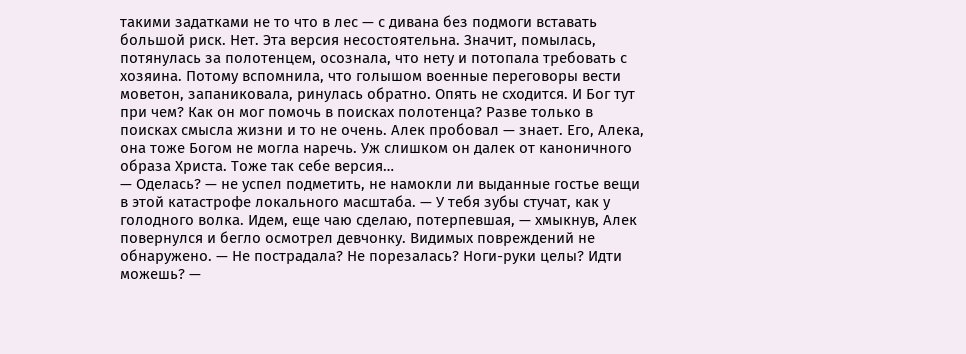такими задатками не то что в лес — с дивана без подмоги вставать большой риск. Нет. Эта версия несостоятельна. Значит, помылась, потянулась за полотенцем, осознала, что нету и потопала требовать с хозяина. Потому вспомнила, что голышом военные переговоры вести моветон, запаниковала, ринулась обратно. Опять не сходится. И Бог тут при чем? Как он мог помочь в поисках полотенца? Разве только в поисках смысла жизни и то не очень. Алек пробовал — знает. Его, Алека, она тоже Богом не могла наречь. Уж слишком он далек от каноничного образа Христа. Тоже так себе версия…
— Оделась? — не успел подметить, не намокли ли выданные гостье вещи в этой катастрофе локального масштаба. — У тебя зубы стучат, как у голодного волка. Идем, еще чаю сделаю, потерпевшая, — хмыкнув, Алек повернулся и бегло осмотрел девчонку. Видимых повреждений не обнаружено. — Не пострадала? Не порезалась? Ноги-руки целы? Идти можешь? —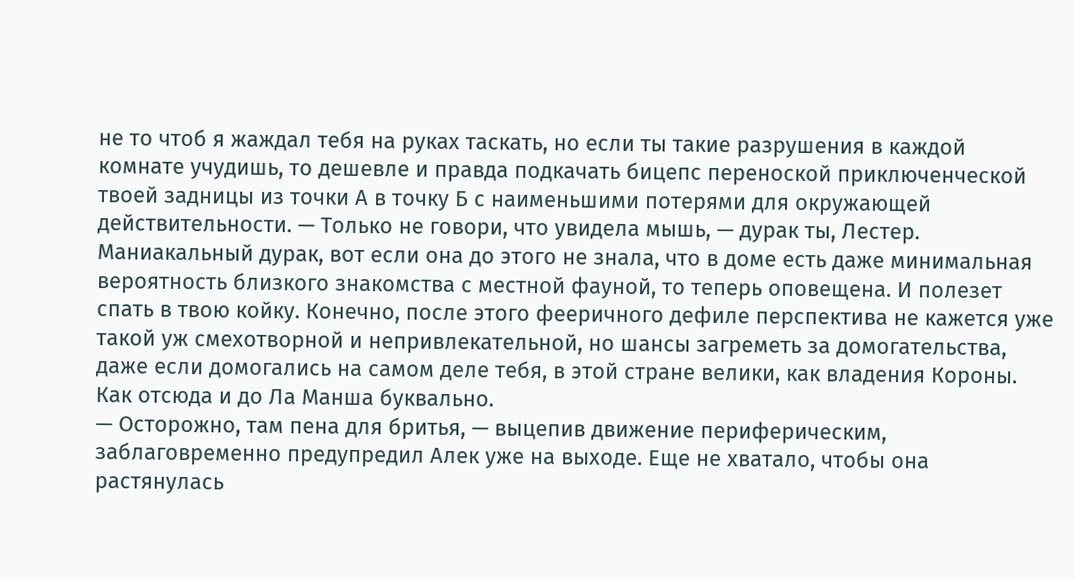не то чтоб я жаждал тебя на руках таскать, но если ты такие разрушения в каждой комнате учудишь, то дешевле и правда подкачать бицепс переноской приключенческой твоей задницы из точки А в точку Б с наименьшими потерями для окружающей действительности. — Только не говори, что увидела мышь, — дурак ты, Лестер. Маниакальный дурак, вот если она до этого не знала, что в доме есть даже минимальная вероятность близкого знакомства с местной фауной, то теперь оповещена. И полезет спать в твою койку. Конечно, после этого фееричного дефиле перспектива не кажется уже такой уж смехотворной и непривлекательной, но шансы загреметь за домогательства, даже если домогались на самом деле тебя, в этой стране велики, как владения Короны. Как отсюда и до Ла Манша буквально.
— Осторожно, там пена для бритья, — выцепив движение периферическим, заблаговременно предупредил Алек уже на выходе. Еще не хватало, чтобы она растянулась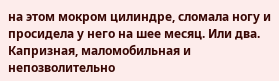на этом мокром цилиндре, сломала ногу и просидела у него на шее месяц. Или два. Капризная, маломобильная и непозволительно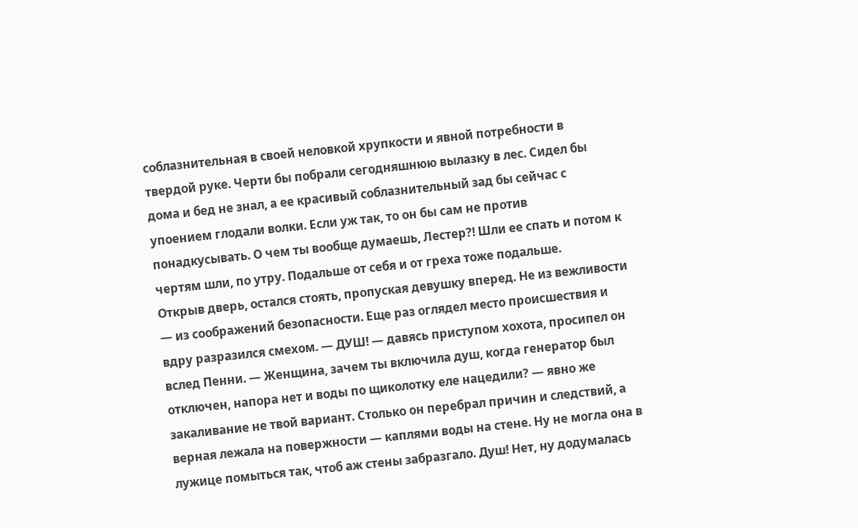соблазнительная в своей неловкой хрупкости и явной потребности в твердой руке. Черти бы побрали сегодняшнюю вылазку в лес. Сидел бы дома и бед не знал, а ее красивый соблазнительный зад бы сейчас с упоением глодали волки. Если уж так, то он бы сам не против понадкусывать. О чем ты вообще думаешь, Лестер?! Шли ее спать и потом к чертям шли, по утру. Подальше от себя и от греха тоже подальше.
Открыв дверь, остался стоять, пропуская девушку вперед. Не из вежливости — из соображений безопасности. Еще раз оглядел место происшествия и вдру разразился смехом. — ДУШ! — давясь приступом хохота, просипел он вслед Пенни. — Женщина, зачем ты включила душ, когда генератор был отключен, напора нет и воды по щиколотку еле нацедили? — явно же закаливание не твой вариант. Столько он перебрал причин и следствий, а верная лежала на повержности — каплями воды на стене. Ну не могла она в лужице помыться так, чтоб аж стены забразгало. Душ! Нет, ну додумалась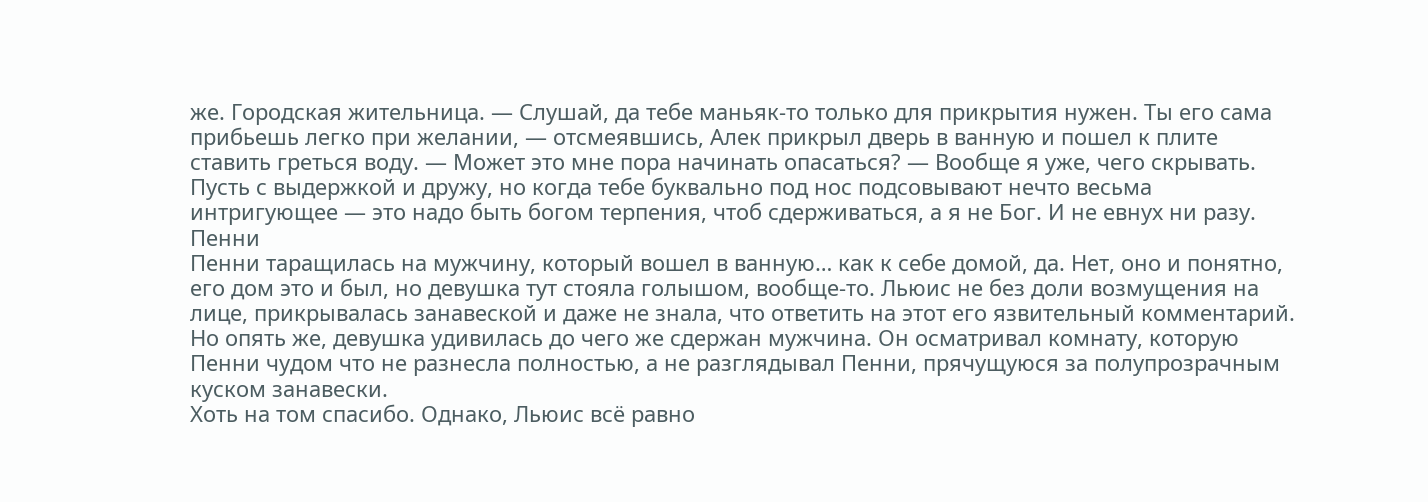же. Городская жительница. — Слушай, да тебе маньяк-то только для прикрытия нужен. Ты его сама прибьешь легко при желании, — отсмеявшись, Алек прикрыл дверь в ванную и пошел к плите ставить греться воду. — Может это мне пора начинать опасаться? — Вообще я уже, чего скрывать. Пусть с выдержкой и дружу, но когда тебе буквально под нос подсовывают нечто весьма интригующее — это надо быть богом терпения, чтоб сдерживаться, а я не Бог. И не евнух ни разу.
Пенни
Пенни таращилась на мужчину, который вошел в ванную… как к себе домой, да. Нет, оно и понятно, его дом это и был, но девушка тут стояла голышом, вообще-то. Льюис не без доли возмущения на лице, прикрывалась занавеской и даже не знала, что ответить на этот его язвительный комментарий. Но опять же, девушка удивилась до чего же сдержан мужчина. Он осматривал комнату, которую Пенни чудом что не разнесла полностью, а не разглядывал Пенни, прячущуюся за полупрозрачным куском занавески.
Хоть на том спасибо. Однако, Льюис всё равно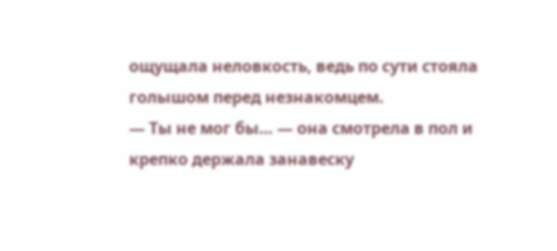ощущала неловкость, ведь по сути стояла голышом перед незнакомцем.
— Ты не мог бы… — она смотрела в пол и крепко держала занавеску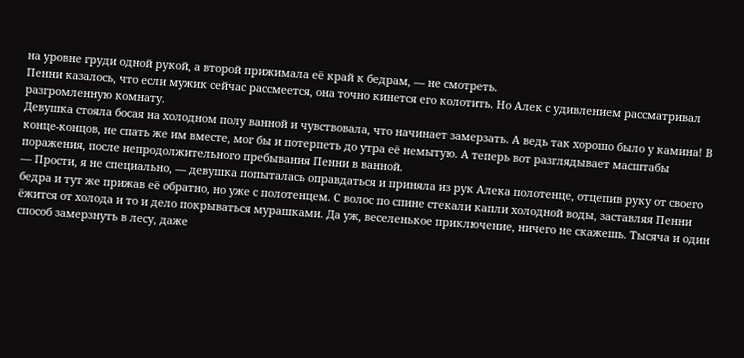на уровне груди одной рукой, а второй прижимала её край к бедрам, — не смотреть.
Пенни казалось, что если мужик сейчас рассмеется, она точно кинется его колотить. Но Алек с удивлением рассматривал разгромленную комнату.
Девушка стояла босая на холодном полу ванной и чувствовала, что начинает замерзать. А ведь так хорошо было у камина! В конце-концов, не спать же им вместе, мог бы и потерпеть до утра её немытую. А теперь вот разглядывает масштабы поражения, после непродолжительного пребывания Пенни в ванной.
— Прости, я не специально, — девушка попыталась оправдаться и приняла из рук Алека полотенце, отцепив руку от своего бедра и тут же прижав её обратно, но уже с полотенцем. С волос по спине стекали капли холодной воды, заставляя Пенни ёжится от холода и то и дело покрываться мурашками. Да уж, веселенькое приключение, ничего не скажешь. Тысяча и один способ замерзнуть в лесу, даже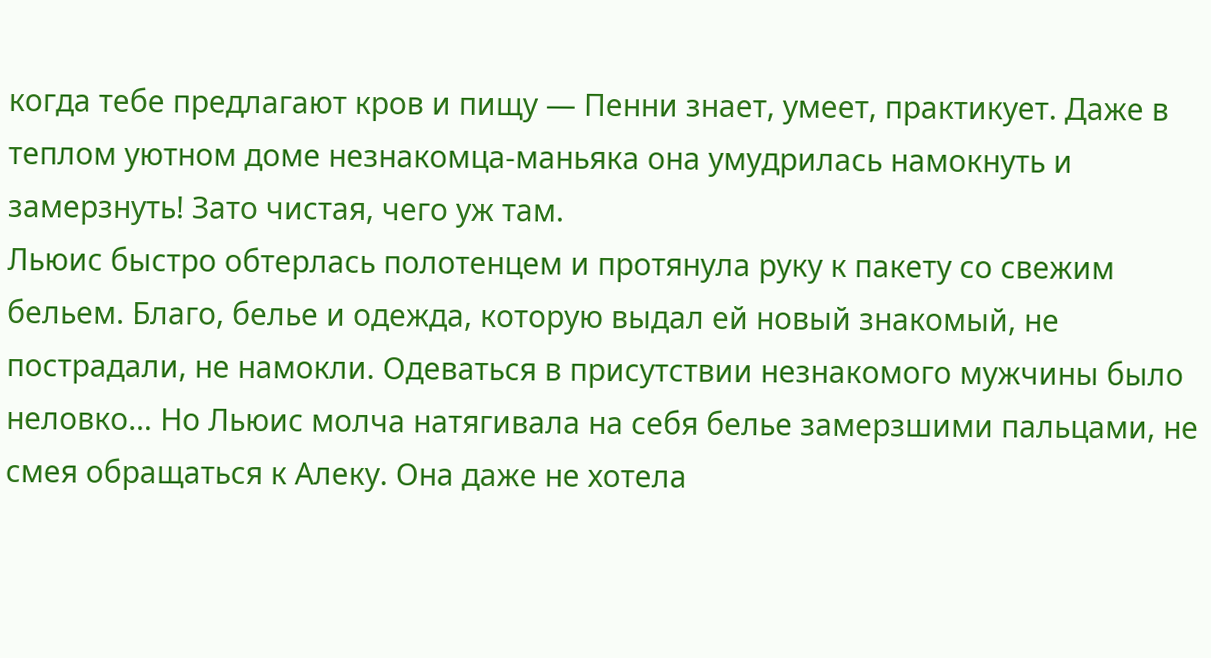когда тебе предлагают кров и пищу — Пенни знает, умеет, практикует. Даже в теплом уютном доме незнакомца-маньяка она умудрилась намокнуть и замерзнуть! Зато чистая, чего уж там.
Льюис быстро обтерлась полотенцем и протянула руку к пакету со свежим бельем. Благо, белье и одежда, которую выдал ей новый знакомый, не пострадали, не намокли. Одеваться в присутствии незнакомого мужчины было неловко… Но Льюис молча натягивала на себя белье замерзшими пальцами, не смея обращаться к Алеку. Она даже не хотела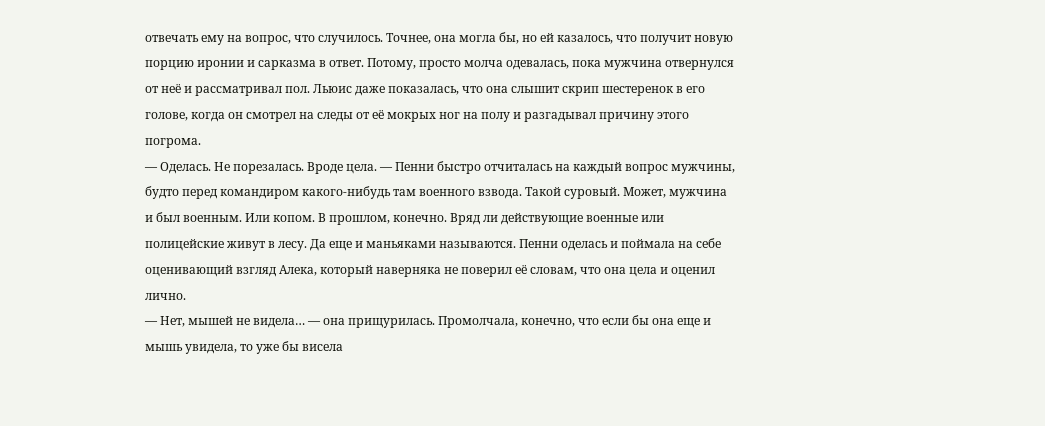отвечать ему на вопрос, что случилось. Точнее, она могла бы, но ей казалось, что получит новую порцию иронии и сарказма в ответ. Потому, просто молча одевалась, пока мужчина отвернулся от неё и рассматривал пол. Льюис даже показалась, что она слышит скрип шестеренок в его голове, когда он смотрел на следы от её мокрых ног на полу и разгадывал причину этого погрома.
— Оделась. Не порезалась. Вроде цела. — Пенни быстро отчиталась на каждый вопрос мужчины, будто перед командиром какого-нибудь там военного взвода. Такой суровый. Может, мужчина и был военным. Или копом. В прошлом, конечно. Вряд ли действующие военные или полицейские живут в лесу. Да еще и маньяками называются. Пенни оделась и поймала на себе оценивающий взгляд Алека, который наверняка не поверил её словам, что она цела и оценил лично.
— Нет, мышей не видела… — она прищурилась. Промолчала, конечно, что если бы она еще и мышь увидела, то уже бы висела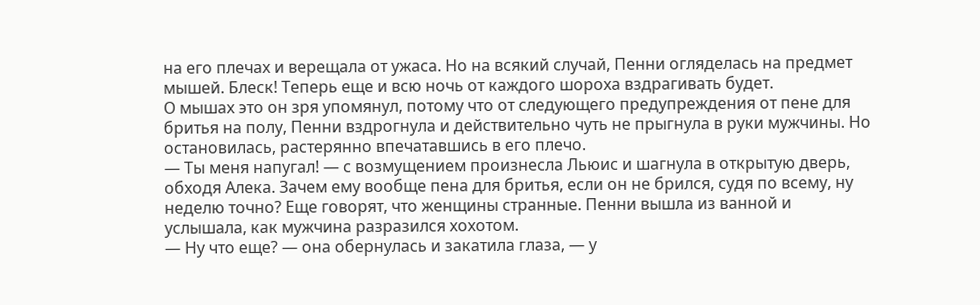на его плечах и верещала от ужаса. Но на всякий случай, Пенни огляделась на предмет мышей. Блеск! Теперь еще и всю ночь от каждого шороха вздрагивать будет.
О мышах это он зря упомянул, потому что от следующего предупреждения от пене для бритья на полу, Пенни вздрогнула и действительно чуть не прыгнула в руки мужчины. Но остановилась, растерянно впечатавшись в его плечо.
— Ты меня напугал! — с возмущением произнесла Льюис и шагнула в открытую дверь, обходя Алека. Зачем ему вообще пена для бритья, если он не брился, судя по всему, ну неделю точно? Еще говорят, что женщины странные. Пенни вышла из ванной и услышала, как мужчина разразился хохотом.
— Ну что еще? — она обернулась и закатила глаза, — у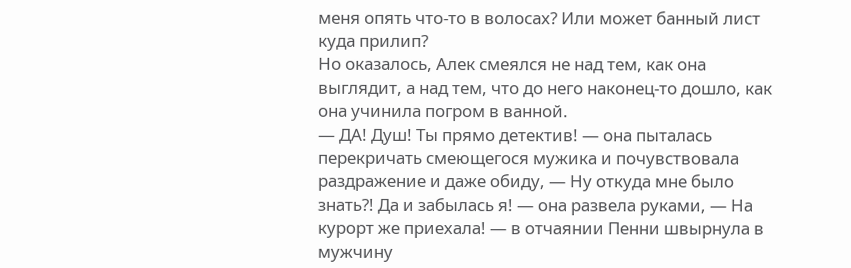меня опять что-то в волосах? Или может банный лист куда прилип?
Но оказалось, Алек смеялся не над тем, как она выглядит, а над тем, что до него наконец-то дошло, как она учинила погром в ванной.
— ДА! Душ! Ты прямо детектив! — она пыталась перекричать смеющегося мужика и почувствовала раздражение и даже обиду, — Ну откуда мне было знать?! Да и забылась я! — она развела руками, — На курорт же приехала! — в отчаянии Пенни швырнула в мужчину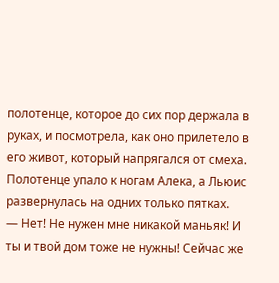полотенце, которое до сих пор держала в руках, и посмотрела, как оно прилетело в его живот, который напрягался от смеха. Полотенце упало к ногам Алека, а Льюис развернулась на одних только пятках.
— Нет! Не нужен мне никакой маньяк! И ты и твой дом тоже не нужны! Сейчас же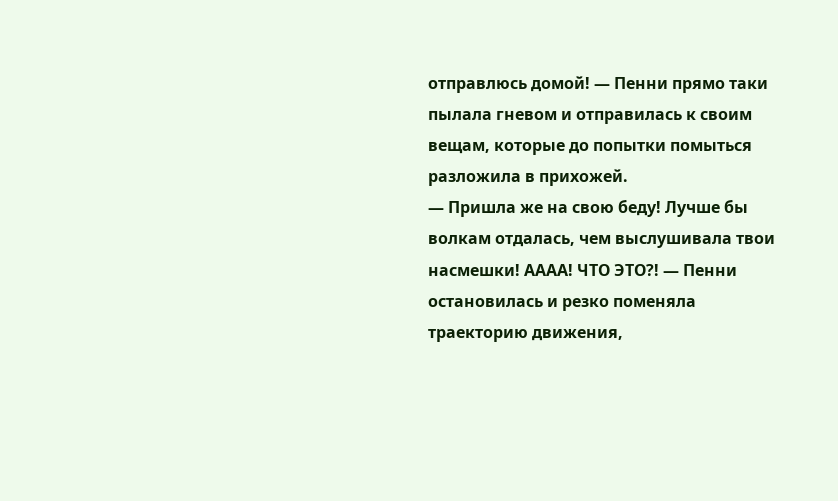отправлюсь домой! — Пенни прямо таки пылала гневом и отправилась к своим вещам, которые до попытки помыться разложила в прихожей.
— Пришла же на свою беду! Лучше бы волкам отдалась, чем выслушивала твои насмешки! АААА! ЧТО ЭТО?! — Пенни остановилась и резко поменяла траекторию движения,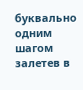буквально одним шагом залетев в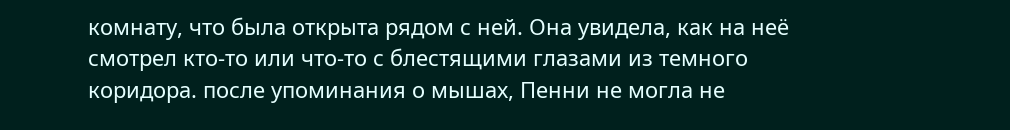комнату, что была открыта рядом с ней. Она увидела, как на неё смотрел кто-то или что-то с блестящими глазами из темного коридора. после упоминания о мышах, Пенни не могла не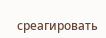среагировать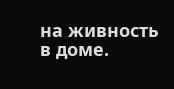на живность в доме.